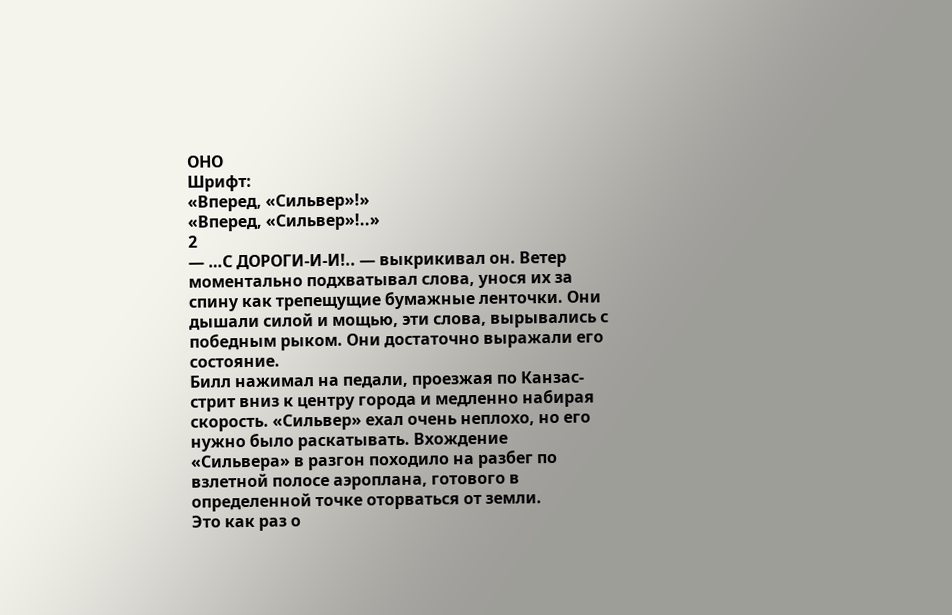ОНО
Шрифт:
«Вперед, «Сильвер»!»
«Вперед, «Сильвер»!..»
2
— …С ДОРОГИ-И-И!.. — выкрикивал он. Ветер моментально подхватывал слова, унося их за спину как трепещущие бумажные ленточки. Они дышали силой и мощью, эти слова, вырывались с победным рыком. Они достаточно выражали его состояние.
Билл нажимал на педали, проезжая по Канзас-стрит вниз к центру города и медленно набирая скорость. «Сильвер» ехал очень неплохо, но его нужно было раскатывать. Вхождение «Сильвера» в разгон походило на разбег по взлетной полосе аэроплана, готового в определенной точке оторваться от земли.
Это как раз о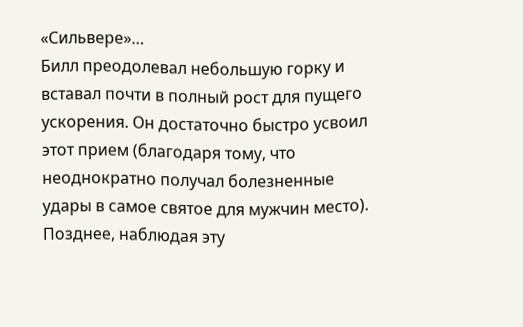«Сильвере»…
Билл преодолевал небольшую горку и вставал почти в полный рост для пущего ускорения. Он достаточно быстро усвоил этот прием (благодаря тому, что неоднократно получал болезненные удары в самое святое для мужчин место). Позднее, наблюдая эту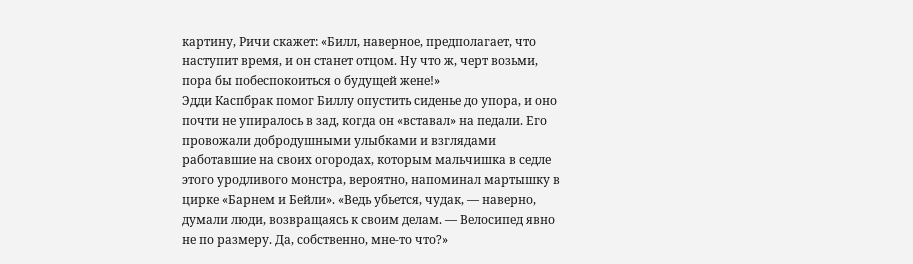картину, Ричи скажет: «Билл, наверное, предполагает, что наступит время, и он станет отцом. Ну что ж, черт возьми, пора бы побеспокоиться о будущей жене!»
Эдди Каспбрак помог Биллу опустить сиденье до упора, и оно почти не упиралось в зад, когда он «вставал» на педали. Его провожали добродушными улыбками и взглядами работавшие на своих огородах, которым мальчишка в седле этого уродливого монстра, вероятно, напоминал мартышку в цирке «Барнем и Бейли». «Ведь убьется, чудак, — наверно, думали люди, возвращаясь к своим делам. — Велосипед явно не по размеру. Да, собственно, мне-то что?»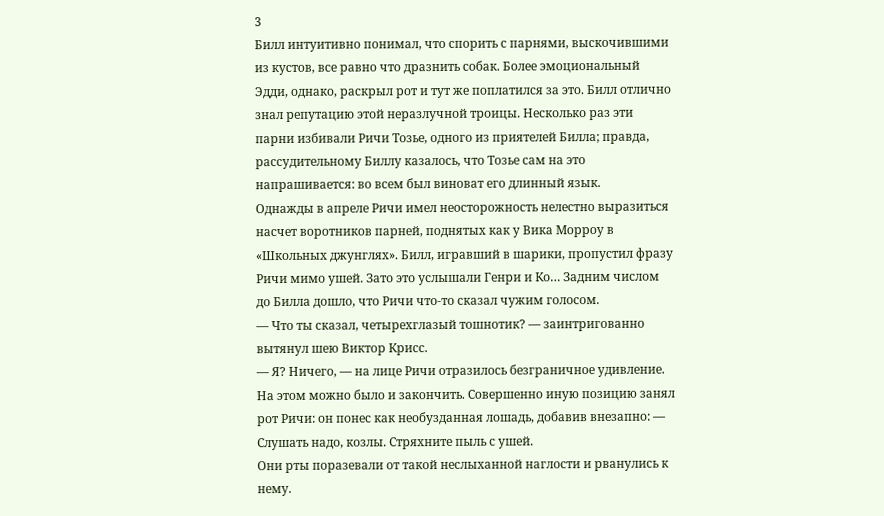3
Билл интуитивно понимал, что спорить с парнями, выскочившими из кустов, все равно что дразнить собак. Более эмоциональный Эдди, однако, раскрыл рот и тут же поплатился за это. Билл отлично знал репутацию этой неразлучной троицы. Несколько раз эти парни избивали Ричи Тозье, одного из приятелей Билла; правда, рассудительному Биллу казалось, что Тозье сам на это напрашивается: во всем был виноват его длинный язык.
Однажды в апреле Ричи имел неосторожность нелестно выразиться насчет воротников парней, поднятых как у Вика Морроу в «Школьных джунглях». Билл, игравший в шарики, пропустил фразу Ричи мимо ушей. Зато это услышали Генри и Ко… Задним числом до Билла дошло, что Ричи что-то сказал чужим голосом.
— Что ты сказал, четырехглазый тошнотик? — заинтригованно вытянул шею Виктор Крисс.
— Я? Ничего, — на лице Ричи отразилось безграничное удивление. На этом можно было и закончить. Совершенно иную позицию занял рот Ричи: он понес как необузданная лошадь, добавив внезапно: — Слушать надо, козлы. Стряхните пыль с ушей.
Они рты поразевали от такой неслыханной наглости и рванулись к нему.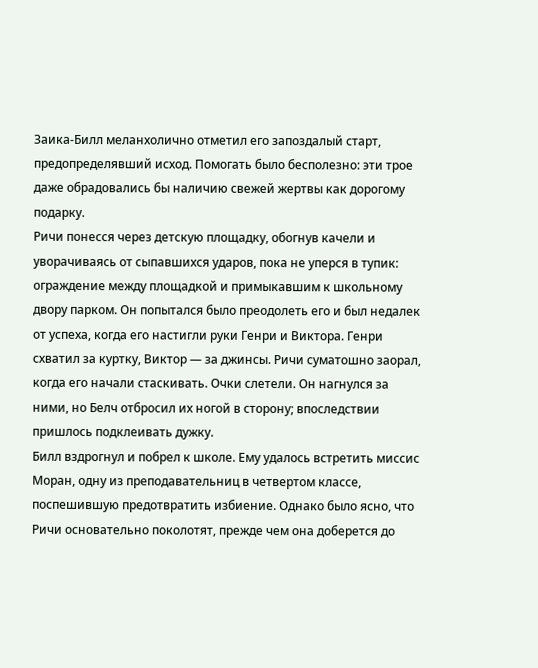Заика-Билл меланхолично отметил его запоздалый старт, предопределявший исход. Помогать было бесполезно: эти трое даже обрадовались бы наличию свежей жертвы как дорогому подарку.
Ричи понесся через детскую площадку, обогнув качели и уворачиваясь от сыпавшихся ударов, пока не уперся в тупик: ограждение между площадкой и примыкавшим к школьному двору парком. Он попытался было преодолеть его и был недалек от успеха, когда его настигли руки Генри и Виктора. Генри схватил за куртку, Виктор — за джинсы. Ричи суматошно заорал, когда его начали стаскивать. Очки слетели. Он нагнулся за ними, но Белч отбросил их ногой в сторону; впоследствии пришлось подклеивать дужку.
Билл вздрогнул и побрел к школе. Ему удалось встретить миссис Моран, одну из преподавательниц в четвертом классе, поспешившую предотвратить избиение. Однако было ясно, что Ричи основательно поколотят, прежде чем она доберется до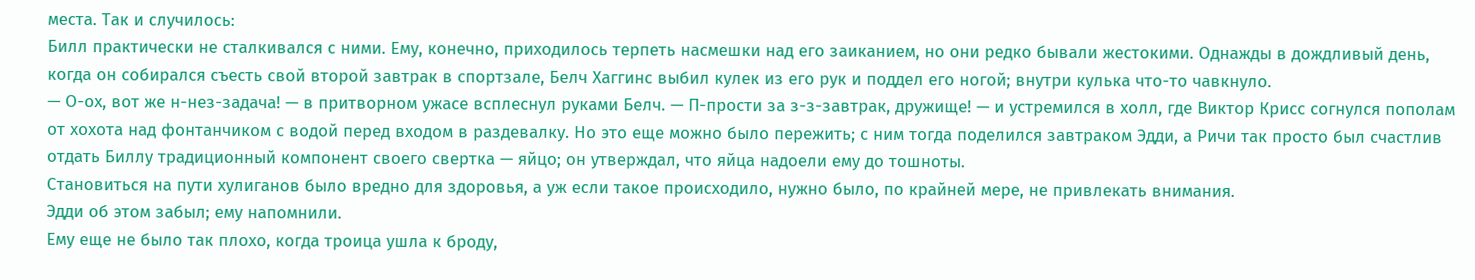места. Так и случилось:
Билл практически не сталкивался с ними. Ему, конечно, приходилось терпеть насмешки над его заиканием, но они редко бывали жестокими. Однажды в дождливый день, когда он собирался съесть свой второй завтрак в спортзале, Белч Хаггинс выбил кулек из его рук и поддел его ногой; внутри кулька что-то чавкнуло.
— О-ох, вот же н-нез-задача! — в притворном ужасе всплеснул руками Белч. — П-прости за з-з-завтрак, дружище! — и устремился в холл, где Виктор Крисс согнулся пополам от хохота над фонтанчиком с водой перед входом в раздевалку. Но это еще можно было пережить; с ним тогда поделился завтраком Эдди, а Ричи так просто был счастлив отдать Биллу традиционный компонент своего свертка — яйцо; он утверждал, что яйца надоели ему до тошноты.
Становиться на пути хулиганов было вредно для здоровья, а уж если такое происходило, нужно было, по крайней мере, не привлекать внимания.
Эдди об этом забыл; ему напомнили.
Ему еще не было так плохо, когда троица ушла к броду,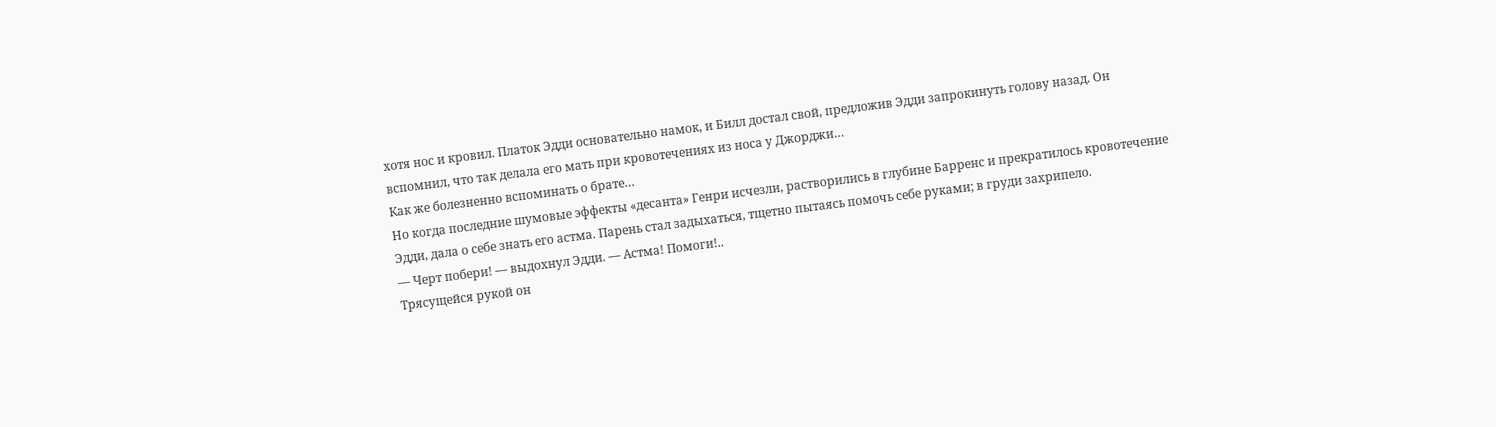хотя нос и кровил. Платок Эдди основательно намок, и Билл достал свой, предложив Эдди запрокинуть голову назад. Он вспомнил, что так делала его мать при кровотечениях из носа у Джорджи…
Как же болезненно вспоминать о брате…
Но когда последние шумовые эффекты «десанта» Генри исчезли, растворились в глубине Барренс и прекратилось кровотечение Эдди, дала о себе знать его астма. Парень стал задыхаться, тщетно пытаясь помочь себе руками; в груди захрипело.
— Черт побери! — выдохнул Эдди. — Астма! Помоги!..
Трясущейся рукой он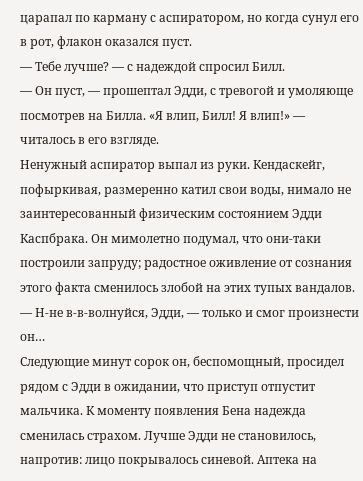царапал по карману с аспиратором, но когда сунул его в рот, флакон оказался пуст.
— Тебе лучше? — с надеждой спросил Билл.
— Он пуст, — прошептал Эдди, с тревогой и умоляюще посмотрев на Билла. «Я влип, Билл! Я влип!» — читалось в его взгляде.
Ненужный аспиратор выпал из руки. Кендаскейг, пофыркивая, размеренно катил свои воды, нимало не заинтересованный физическим состоянием Эдди Каспбрака. Он мимолетно подумал, что они-таки построили запруду; радостное оживление от сознания этого факта сменилось злобой на этих тупых вандалов.
— Н-не в-в-волнуйся, Эдди, — только и смог произнести он…
Следующие минут сорок он, беспомощный, просидел рядом с Эдди в ожидании, что приступ отпустит мальчика. К моменту появления Бена надежда сменилась страхом. Лучше Эдди не становилось, напротив: лицо покрывалось синевой. Аптека на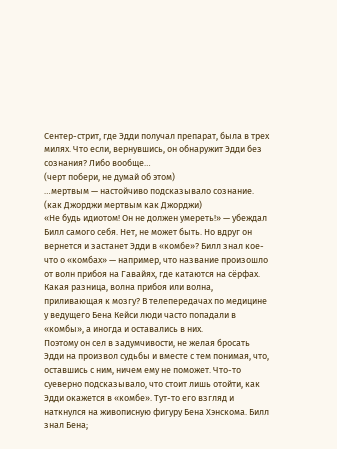Сентер-стрит, где Эдди получал препарат, была в трех милях. Что если, вернувшись, он обнаружит Эдди без сознания? Либо вообще…
(черт побери, не думай об этом)
…мертвым — настойчиво подсказывало сознание.
(как Джорджи мертвым как Джорджи)
«Не будь идиотом! Он не должен умереть!» — убеждал Билл самого себя. Нет, не может быть. Но вдруг он вернется и застанет Эдди в «комбе»? Билл знал кое-что о «комбах» — например, что название произошло от волн прибоя на Гавайях, где катаются на сёрфах. Какая разница, волна прибоя или волна, приливающая к мозгу? В телепередачах по медицине у ведущего Бена Кейси люди часто попадали в «комбы», а иногда и оставались в них.
Поэтому он сел в задумчивости, не желая бросать Эдди на произвол судьбы и вместе с тем понимая, что, оставшись с ним, ничем ему не поможет. Что-то суеверно подсказывало, что стоит лишь отойти, как Эдди окажется в «комбе». Тут-то его взгляд и наткнулся на живописную фигуру Бена Хэнскома. Билл знал Бена;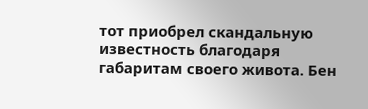тот приобрел скандальную известность благодаря габаритам своего живота. Бен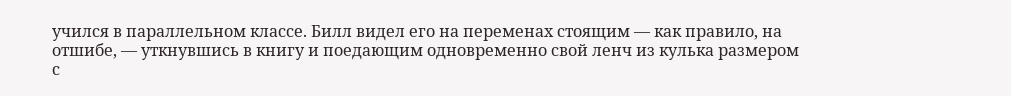учился в параллельном классе. Билл видел его на переменах стоящим — как правило, на отшибе, — уткнувшись в книгу и поедающим одновременно свой ленч из кулька размером с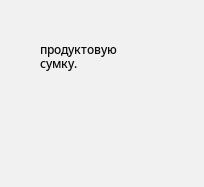продуктовую сумку.